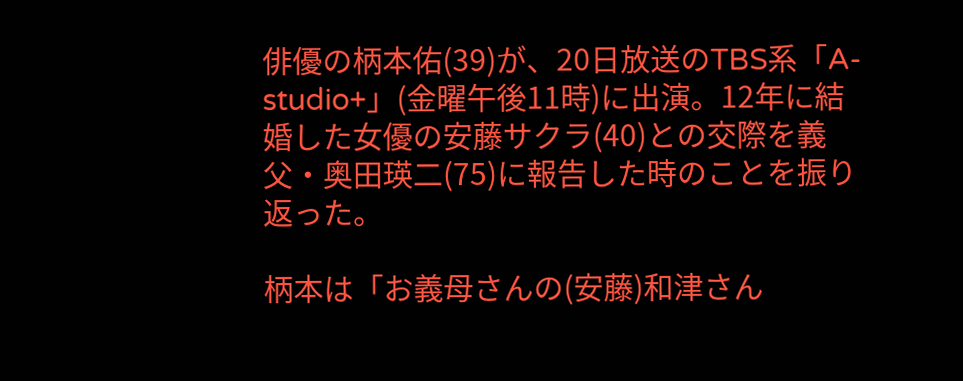俳優の柄本佑(39)が、20日放送のTBS系「A-studio+」(金曜午後11時)に出演。12年に結婚した女優の安藤サクラ(40)との交際を義父・奥田瑛二(75)に報告した時のことを振り返った。

柄本は「お義母さんの(安藤)和津さん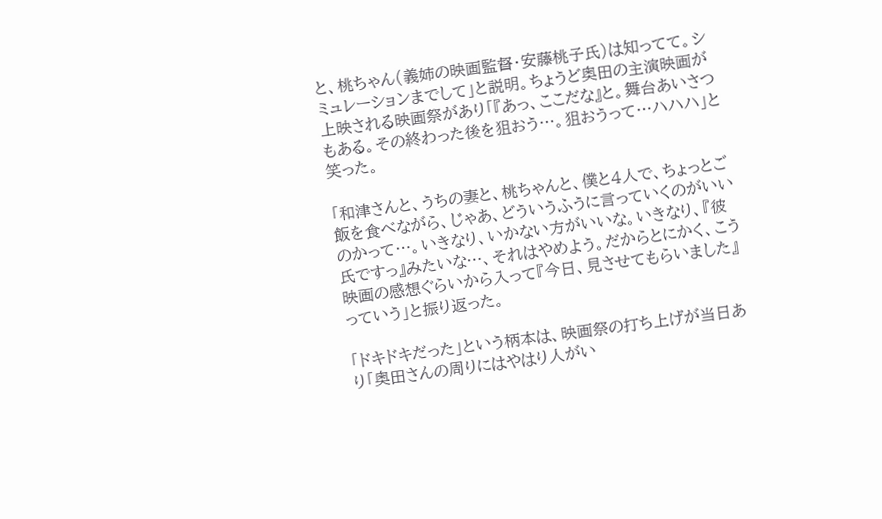と、桃ちゃん(義姉の映画監督・安藤桃子氏)は知ってて。シミュレーションまでして」と説明。ちょうど奥田の主演映画が上映される映画祭があり「『あっ、ここだな』と。舞台あいさつもある。その終わった後を狙おう…。狙おうって…ハハハ」と笑った。

「和津さんと、うちの妻と、桃ちゃんと、僕と4人で、ちょっとご飯を食べながら、じゃあ、どういうふうに言っていくのがいいのかって…。いきなり、いかない方がいいな。いきなり、『彼氏ですっ』みたいな…、それはやめよう。だからとにかく、こう映画の感想ぐらいから入って『今日、見させてもらいました』っていう」と振り返った。

「ドキドキだった」という柄本は、映画祭の打ち上げが当日あり「奥田さんの周りにはやはり人がい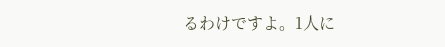るわけですよ。1人に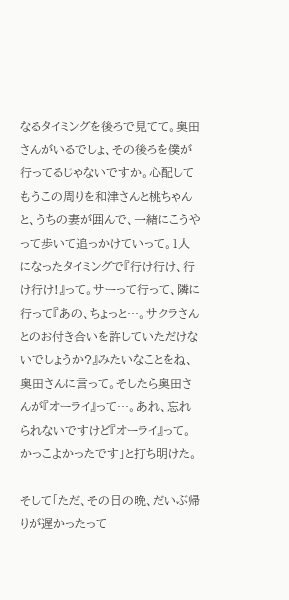なるタイミングを後ろで見てて。奥田さんがいるでしょ、その後ろを僕が行ってるじゃないですか。心配してもうこの周りを和津さんと桃ちゃんと、うちの妻が囲んで、一緒にこうやって歩いて追っかけていって。1人になったタイミングで『行け行け、行け行け!』って。サーって行って、隣に行って『あの、ちょっと…。サクラさんとのお付き合いを許していただけないでしょうか?』みたいなことをね、奥田さんに言って。そしたら奥田さんが『オーライ』って…。あれ、忘れられないですけど『オーライ』って。かっこよかったです」と打ち明けた。

そして「ただ、その日の晩、だいぶ帰りが遅かったって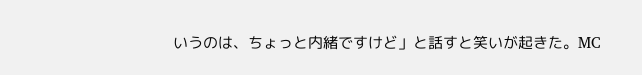いうのは、ちょっと内緒ですけど」と話すと笑いが起きた。MC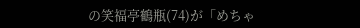の笑福亭鶴瓶(74)が「めちゃ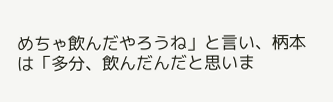めちゃ飲んだやろうね」と言い、柄本は「多分、飲んだんだと思いま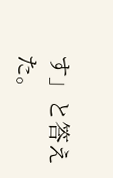す」と答えた。